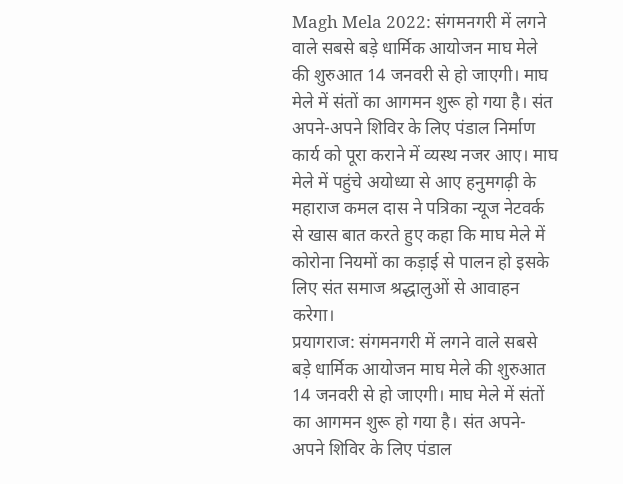Magh Mela 2022: संगमनगरी में लगने वाले सबसे बड़े धार्मिक आयोजन माघ मेले की शुरुआत 14 जनवरी से हो जाएगी। माघ मेले में संतों का आगमन शुरू हो गया है। संत अपने-अपने शिविर के लिए पंडाल निर्माण कार्य को पूरा कराने में व्यस्थ नजर आए। माघ मेले में पहुंचे अयोध्या से आए हनुमगढ़ी के महाराज कमल दास ने पत्रिका न्यूज नेटवर्क से खास बात करते हुए कहा कि माघ मेले में कोरोना नियमों का कड़ाई से पालन हो इसके लिए संत समाज श्रद्धालुओं से आवाहन करेगा।
प्रयागराज: संगमनगरी में लगने वाले सबसे बड़े धार्मिक आयोजन माघ मेले की शुरुआत 14 जनवरी से हो जाएगी। माघ मेले में संतों का आगमन शुरू हो गया है। संत अपने-अपने शिविर के लिए पंडाल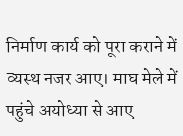निर्माण कार्य को पूरा कराने में व्यस्थ नजर आए। माघ मेले में पहुंचे अयोध्या से आए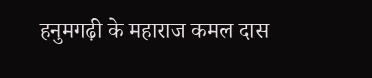हनुमगढ़ी के महाराज कमल दास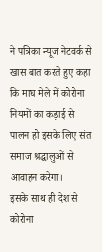ने पत्रिका न्यूज नेटवर्क से खास बात करते हुए कहा कि माघ मेले में कोरोना नियमों का कड़ाई से पालन हो इसके लिए संत समाज श्रद्धालुओं से आवाहन करेगा।
इसके साथ ही देश से कोरोना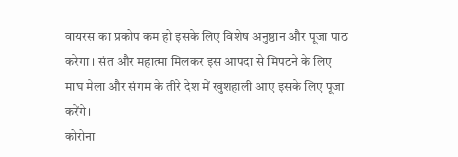वायरस का प्रकोप कम हो इसके लिए विशेष अनुष्ठान और पूजा पाठ करेगा । संत और महात्मा मिलकर इस आपदा से मिपटने के लिए माघ मेला और संगम के तीरे देश में खुशहाली आए इसके लिए पूजा करेंगे।
कोरोना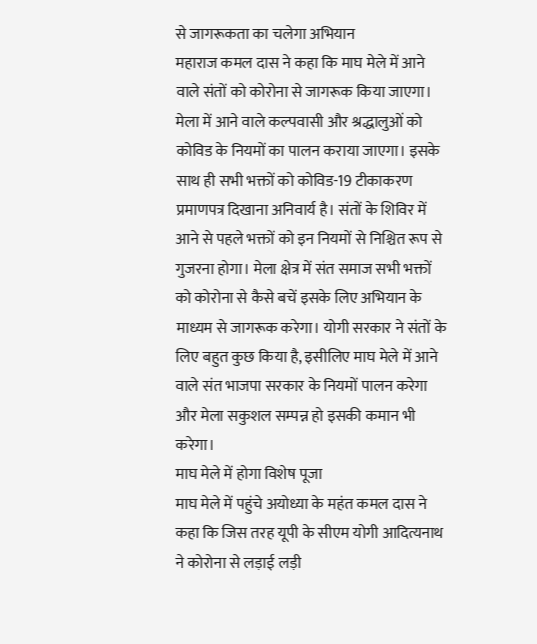से जागरूकता का चलेगा अभियान
महाराज कमल दास ने कहा कि माघ मेले में आने वाले संतों को कोरोना से जागरूक किया जाएगा। मेला में आने वाले कल्पवासी और श्रद्धालुओं को कोविड के नियमों का पालन कराया जाएगा। इसके साथ ही सभी भक्तों को कोविड-19 टीकाकरण प्रमाणपत्र दिखाना अनिवार्य है। संतों के शिविर में आने से पहले भक्तों को इन नियमों से निश्चित रूप से गुजरना होगा। मेला क्षेत्र में संत समाज सभी भक्तों को कोरोना से कैसे बचें इसके लिए अभियान के माध्यम से जागरूक करेगा। योगी सरकार ने संतों के लिए बहुत कुछ किया है, इसीलिए माघ मेले में आने वाले संत भाजपा सरकार के नियमों पालन करेगा और मेला सकुशल सम्पन्न हो इसकी कमान भी करेगा।
माघ मेले में होगा विशेष पूजा
माघ मेले में पहुंचे अयोध्या के महंत कमल दास ने कहा कि जिस तरह यूपी के सीएम योगी आदित्यनाथ ने कोरोना से लड़ाई लड़ी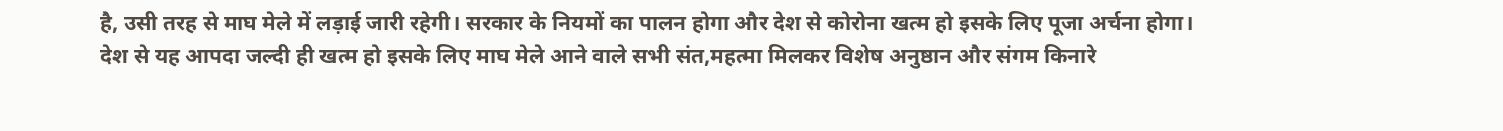है, उसी तरह से माघ मेले में लड़ाई जारी रहेगी। सरकार के नियमों का पालन होगा और देश से कोरोना खत्म हो इसके लिए पूजा अर्चना होगा। देश से यह आपदा जल्दी ही खत्म हो इसके लिए माघ मेले आने वाले सभी संत,महत्मा मिलकर विशेष अनुष्ठान और संगम किनारे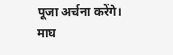पूजा अर्चना करेंगे। माघ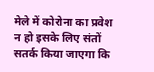मेले में कोरोना का प्रवेश न हो इसके लिए संतों सतर्क किया जाएगा कि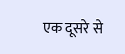एक दूसरे से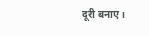दूरी बनाए।